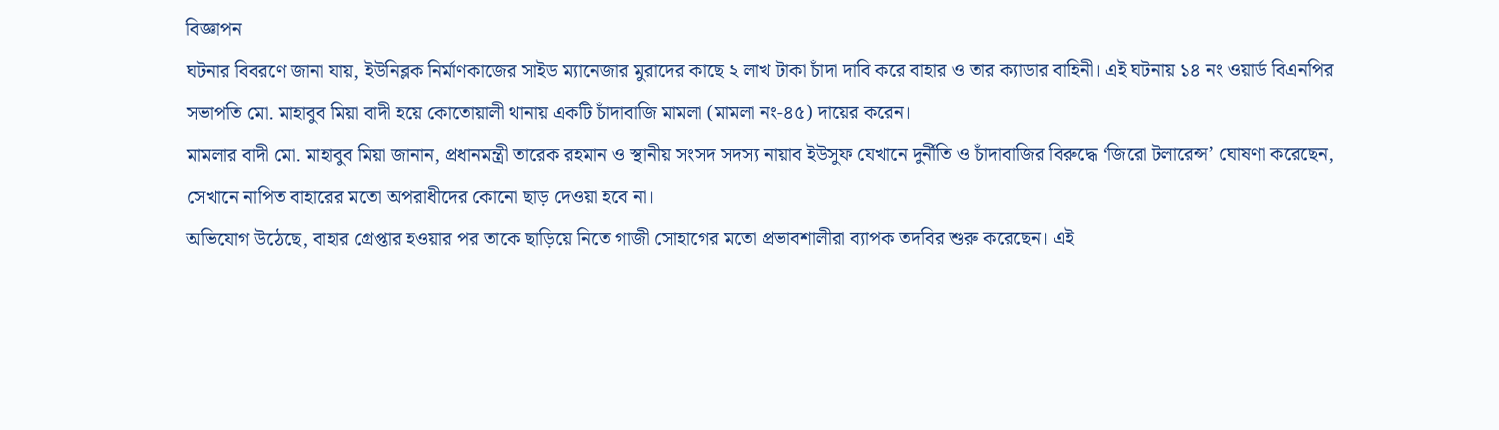বিজ্ঞাপন
ঘটনার বিবরণে জানা যায়, ইউনিব্লক নির্মাণকাজের সাইড ম্যানেজার মুরাদের কাছে ২ লাখ টাকা চাঁদা দাবি করে বাহার ও তার ক্যাডার বাহিনী। এই ঘটনায় ১৪ নং ওয়ার্ড বিএনপির সভাপতি মো. মাহাবুব মিয়া বাদী হয়ে কোতোয়ালী থানায় একটি চাঁদাবাজি মামলা (মামলা নং-৪৫) দায়ের করেন।
মামলার বাদী মো. মাহাবুব মিয়া জানান, প্রধানমন্ত্রী তারেক রহমান ও স্থানীয় সংসদ সদস্য নায়াব ইউসুফ যেখানে দুর্নীতি ও চাঁদাবাজির বিরুদ্ধে ‘জিরো টলারেন্স’ ঘোষণা করেছেন, সেখানে নাপিত বাহারের মতো অপরাধীদের কোনো ছাড় দেওয়া হবে না।
অভিযোগ উঠেছে, বাহার গ্রেপ্তার হওয়ার পর তাকে ছাড়িয়ে নিতে গাজী সোহাগের মতো প্রভাবশালীরা ব্যাপক তদবির শুরু করেছেন। এই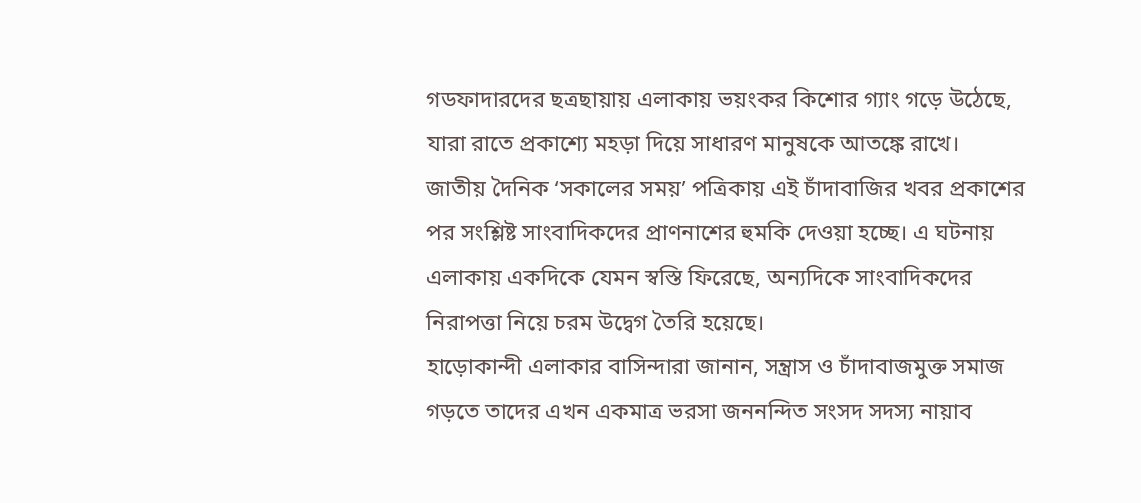গডফাদারদের ছত্রছায়ায় এলাকায় ভয়ংকর কিশোর গ্যাং গড়ে উঠেছে, যারা রাতে প্রকাশ্যে মহড়া দিয়ে সাধারণ মানুষকে আতঙ্কে রাখে।
জাতীয় দৈনিক ‘সকালের সময়’ পত্রিকায় এই চাঁদাবাজির খবর প্রকাশের পর সংশ্লিষ্ট সাংবাদিকদের প্রাণনাশের হুমকি দেওয়া হচ্ছে। এ ঘটনায় এলাকায় একদিকে যেমন স্বস্তি ফিরেছে, অন্যদিকে সাংবাদিকদের নিরাপত্তা নিয়ে চরম উদ্বেগ তৈরি হয়েছে।
হাড়োকান্দী এলাকার বাসিন্দারা জানান, সন্ত্রাস ও চাঁদাবাজমুক্ত সমাজ গড়তে তাদের এখন একমাত্র ভরসা জননন্দিত সংসদ সদস্য নায়াব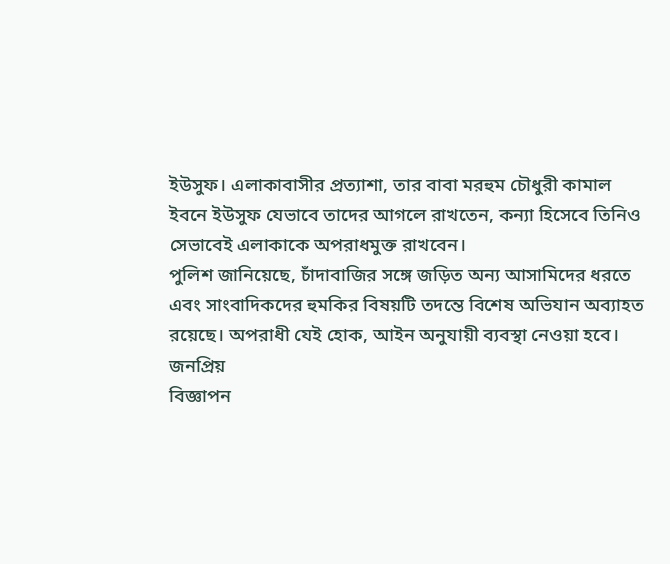ইউসুফ। এলাকাবাসীর প্রত্যাশা, তার বাবা মরহুম চৌধুরী কামাল ইবনে ইউসুফ যেভাবে তাদের আগলে রাখতেন, কন্যা হিসেবে তিনিও সেভাবেই এলাকাকে অপরাধমুক্ত রাখবেন।
পুলিশ জানিয়েছে, চাঁদাবাজির সঙ্গে জড়িত অন্য আসামিদের ধরতে এবং সাংবাদিকদের হুমকির বিষয়টি তদন্তে বিশেষ অভিযান অব্যাহত রয়েছে। অপরাধী যেই হোক, আইন অনুযায়ী ব্যবস্থা নেওয়া হবে।
জনপ্রিয়
বিজ্ঞাপন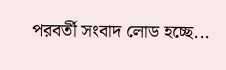পরবর্তী সংবাদ লোড হচ্ছে...